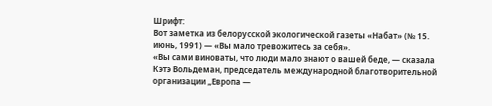Шрифт:
Вот заметка из белорусской экологической газеты «Набат» (№ 15. июнь, 1991) — «Вы мало тревожитесь за себя».
«Вы сами виноваты, что люди мало знают о вашей беде, — сказала Кэтэ Вольдеман, председатель международной благотворительной организации „Европа —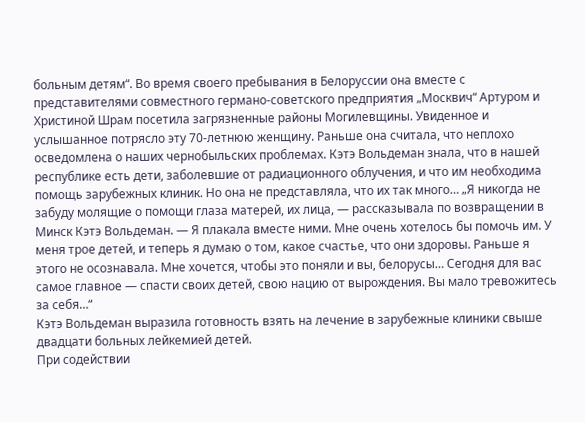больным детям“. Во время своего пребывания в Белоруссии она вместе с представителями совместного германо-советского предприятия „Москвич“ Артуром и Христиной Шрам посетила загрязненные районы Могилевщины. Увиденное и услышанное потрясло эту 70-летнюю женщину. Раньше она считала, что неплохо осведомлена о наших чернобыльских проблемах. Кэтэ Вольдеман знала, что в нашей республике есть дети, заболевшие от радиационного облучения, и что им необходима помощь зарубежных клиник. Но она не представляла, что их так много… „Я никогда не забуду молящие о помощи глаза матерей, их лица, — рассказывала по возвращении в Минск Кэтэ Вольдеман. — Я плакала вместе ними. Мне очень хотелось бы помочь им. У меня трое детей, и теперь я думаю о том, какое счастье, что они здоровы. Раньше я этого не осознавала. Мне хочется, чтобы это поняли и вы, белорусы… Сегодня для вас самое главное — спасти своих детей, свою нацию от вырождения. Вы мало тревожитесь за себя…“
Кэтэ Вольдеман выразила готовность взять на лечение в зарубежные клиники свыше двадцати больных лейкемией детей.
При содействии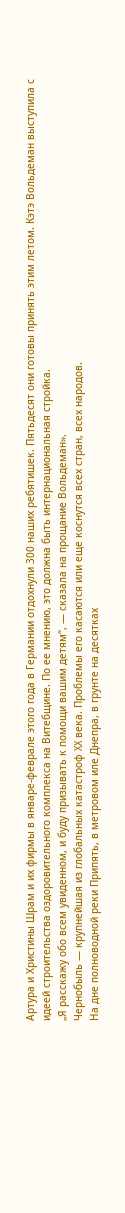Артура и Христины Шрам и их фирмы в январе-феврале этого года в Германии отдохнули 300 наших ребятишек. Пятьдесят они готовы принять этим летом. Кэтэ Вольдеман выступила с идеей строительства оздоровительного комплекса на Витебщине. По ее мнению, это должна быть интернациональная стройка.
„Я расскажу обо всем увиденном, и буду призывать к помощи вашим детям“, — сказала на прощание Вольдеман».
Чернобыль — крупнейшая из глобальных катастроф XX века. Проблемы его касаются или еще коснутся всех стран, всех народов.
На дне полноводной реки Припять, в метровом иле Днепра, в грунте на десятках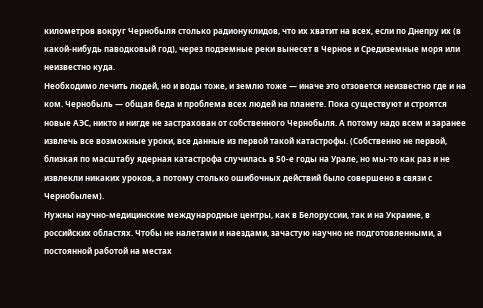километров вокруг Чернобыля столько радионуклидов, что их хватит на всех, если по Днепру их (в какой-нибудь паводковый год), через подземные реки вынесет в Черное и Средиземные моря или неизвестно куда.
Необходимо лечить людей, но и воды тоже, и землю тоже — иначе это отзовется неизвестно где и на ком. Чернобыль — общая беда и проблема всех людей на планете. Пока существуют и строятся новые АЭС, никто и нигде не застрахован от собственного Чернобыля. А потому надо всем и заранее извлечь все возможные уроки, все данные из первой такой катастрофы. (Собственно не первой, близкая по масштабу ядерная катастрофа случилась в 50-е годы на Урале, но мы-то как раз и не извлекли никаких уроков, а потому столько ошибочных действий было совершено в связи с Чернобылем).
Нужны научно-медицинские международные центры, как в Белоруссии, так и на Украине, в российских областях. Чтобы не налетами и наездами, зачастую научно не подготовленными, а постоянной работой на местах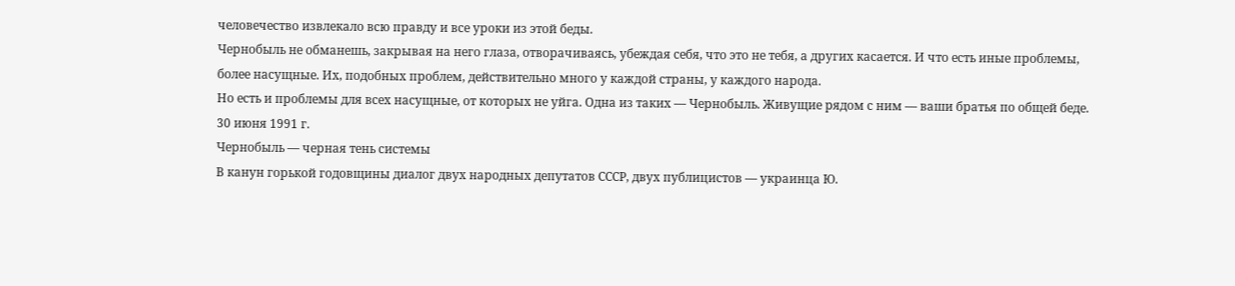человечество извлекало всю правду и все уроки из этой беды.
Чернобыль не обманешь, закрывая на него глаза, отворачиваясь, убеждая себя, что это не тебя, а других касается. И что есть иные проблемы, более насущные. Их, подобных проблем, действительно много у каждой страны, у каждого народа.
Но есть и проблемы для всех насущные, от которых не уйга. Одна из таких — Чернобыль. Живущие рядом с ним — ваши братья по общей беде.
30 июня 1991 г.
Чернобыль — черная тень системы
В канун горькой годовщины диалог двух народных депутатов СССР, двух публицистов — украинца Ю.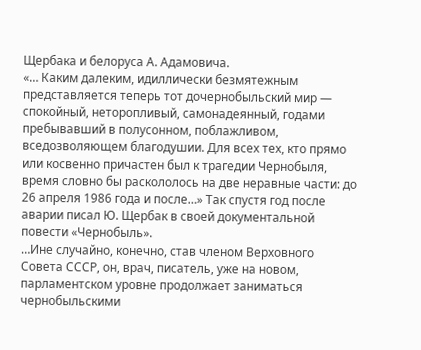Щербака и белоруса А. Адамовича.
«… Каким далеким, идиллически безмятежным представляется теперь тот дочернобыльский мир — спокойный, неторопливый, самонадеянный, годами пребывавший в полусонном, поблажливом, вседозволяющем благодушии. Для всех тех, кто прямо или косвенно причастен был к трагедии Чернобыля, время словно бы раскололось на две неравные части: до 26 апреля 1986 года и после…» Так спустя год после аварии писал Ю. Щербак в своей документальной повести «Чернобыль».
…Ине случайно, конечно, став членом Верховного Совета СССР, он, врач, писатель, уже на новом, парламентском уровне продолжает заниматься чернобыльскими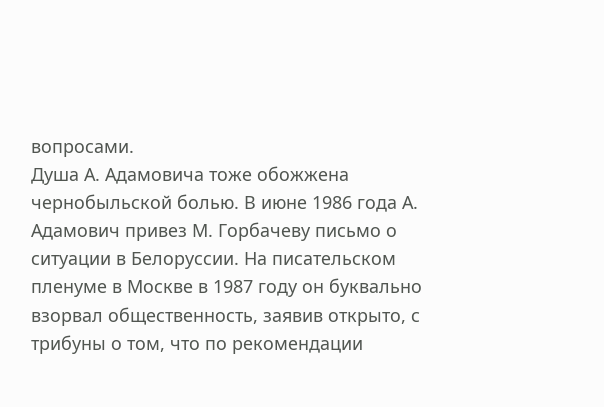вопросами.
Душа А. Адамовича тоже обожжена чернобыльской болью. В июне 1986 года А. Адамович привез М. Горбачеву письмо о ситуации в Белоруссии. На писательском пленуме в Москве в 1987 году он буквально взорвал общественность, заявив открыто, с трибуны о том, что по рекомендации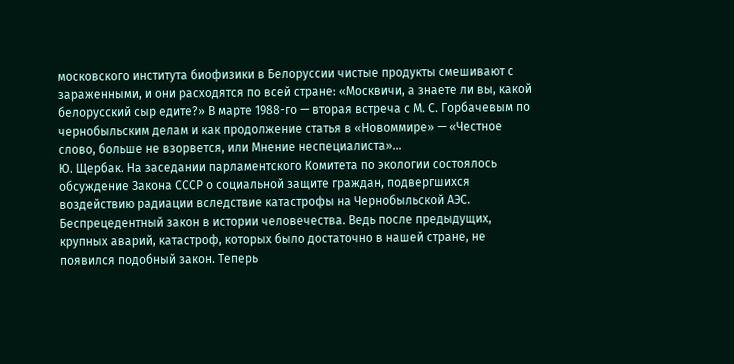московского института биофизики в Белоруссии чистые продукты смешивают с зараженными, и они расходятся по всей стране: «Москвичи, а знаете ли вы, какой белорусский сыр едите?» В марте 1988-го — вторая встреча с М. С. Горбачевым по чернобыльским делам и как продолжение статья в «Новоммире» — «Честное слово, больше не взорвется, или Мнение неспециалиста»…
Ю. Щербак. На заседании парламентского Комитета по экологии состоялось обсуждение Закона СССР о социальной защите граждан, подвергшихся воздействию радиации вследствие катастрофы на Чернобыльской АЭС. Беспрецедентный закон в истории человечества. Ведь после предыдущих, крупных аварий, катастроф, которых было достаточно в нашей стране, не появился подобный закон. Теперь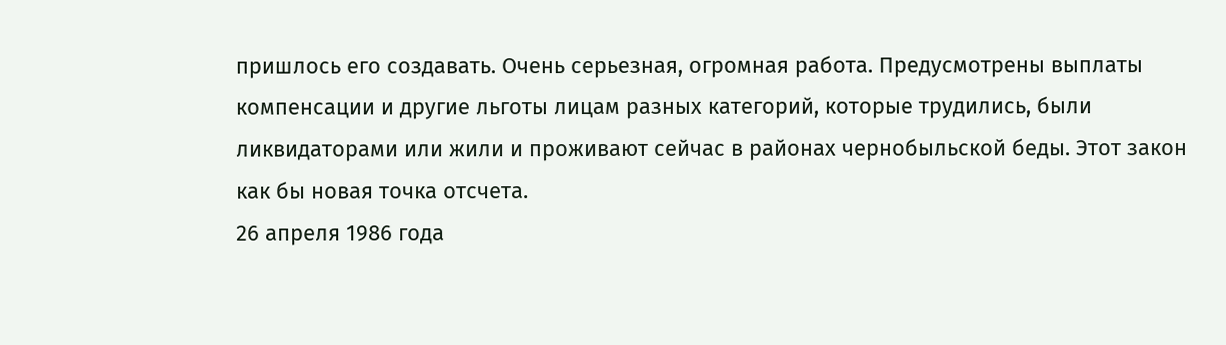пришлось его создавать. Очень серьезная, огромная работа. Предусмотрены выплаты компенсации и другие льготы лицам разных категорий, которые трудились, были ликвидаторами или жили и проживают сейчас в районах чернобыльской беды. Этот закон как бы новая точка отсчета.
26 апреля 1986 года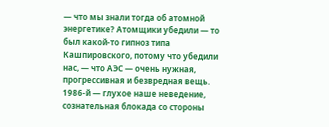— что мы знали тогда об атомной энергетике? Атомщики убедили — то был какой-то гипноз типа Кашпировского, потому что убедили нас, — что АЭС — очень нужная, прогрессивная и безвредная вещь. 1986-й — глухое наше неведение, сознательная блокада со стороны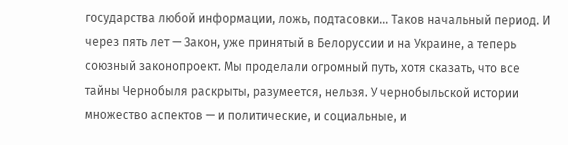государства любой информации, ложь, подтасовки… Таков начальный период. И через пять лет — Закон, уже принятый в Белоруссии и на Украине, а теперь союзный законопроект. Мы проделали огромный путь, хотя сказать, что все тайны Чернобыля раскрыты, разумеется, нельзя. У чернобыльской истории множество аспектов — и политические, и социальные, и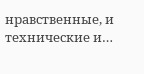нравственные, и технические и…